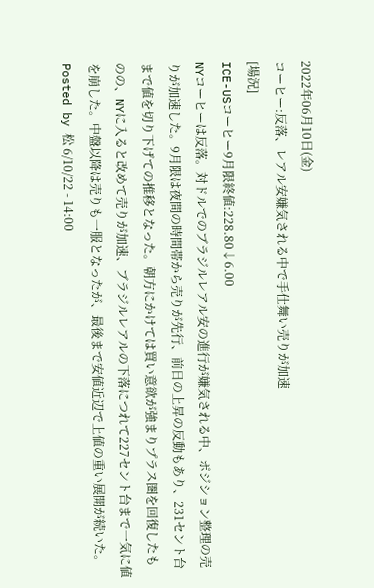2022年06月10日(金)
コーヒー:反落、レアル安嫌気される中で手仕舞い売りが加速
[場況]
ICE-USコーヒー9月限終値:228.80↓6.00
NYコーヒーは反落。対ドルでのブラジルレアル安の進行が嫌気される中、ポジション整理の売りが加速した。9月限は夜間の時間帯から売りが先行、前日の上昇の反動もあり、231セント台まで値を切り下げての推移となった。朝方にかけては買い意欲が強まりプラス圏を回復したものの、NYに入ると改めて売りが加速、ブラジルレアルの下落につれて227セント台まで一気に値を崩した。中盤以降は売りも一服となったが、最後まで安値近辺で上値の重い展開が続いた。
Posted by 松 6/10/22 - 14:00